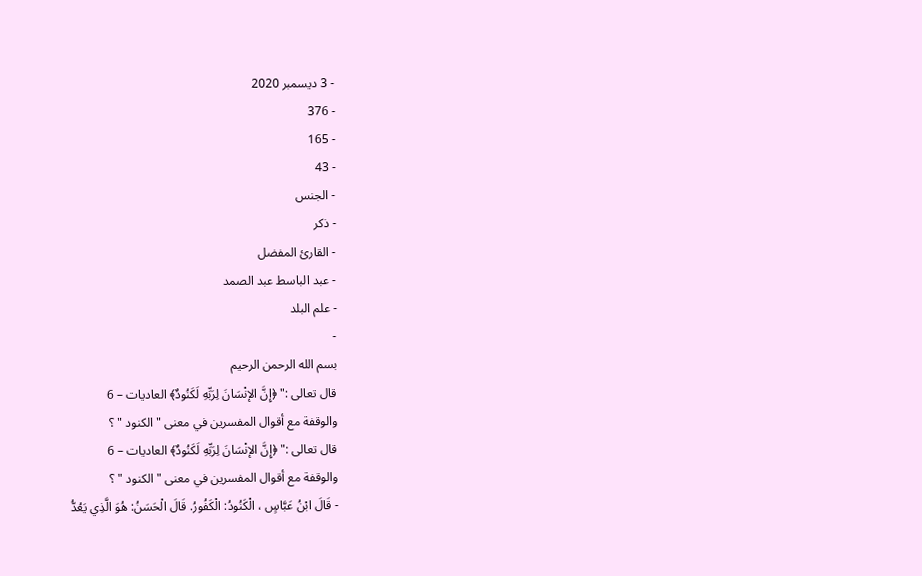- 3 ديسمبر 2020
- 376
- 165
- 43
- الجنس
- ذكر
- القارئ المفضل
- عبد الباسط عبد الصمد
- علم البلد
-
بسم الله الرحمن الرحيم
قال تعالى :" ﴿إِنَّ الإنْسَانَ لِرَبِّهِ لَكَنُودٌ﴾ العاديات – 6
والوقفة مع أقوال المفسرين في معنى " الكنود " ؟
قال تعالى :" ﴿إِنَّ الإنْسَانَ لِرَبِّهِ لَكَنُودٌ﴾ العاديات – 6
والوقفة مع أقوال المفسرين في معنى " الكنود " ؟
- قَالَ ابْنُ عَبَّاسٍ ، الْكَنُودُ: الْكَفُورُ. قَالَ الْحَسَنُ: هُوَ الَّذِي يَعُدُّ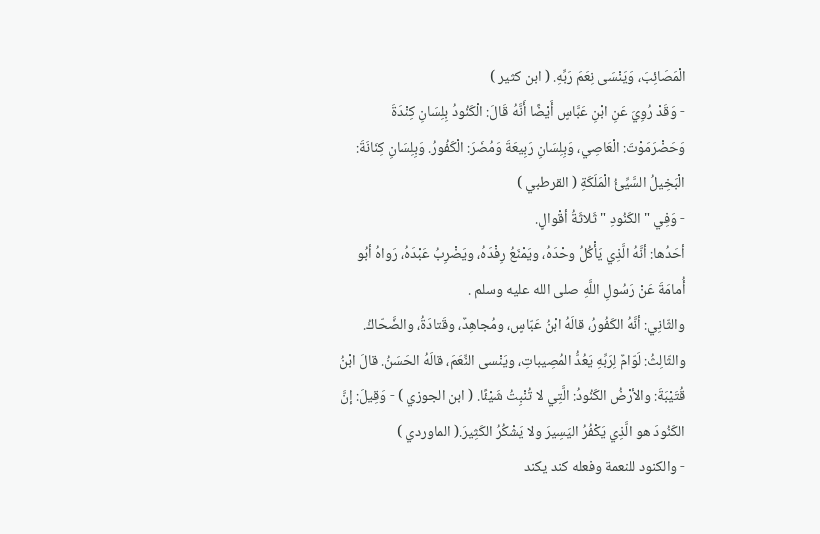الْمَصَائِبَ، وَيَنْسَى نِعَمَ رَبِّهِ. ( ابن كثير )
- وَقَدْ رُوِيَ عَنِ ابْنِ عَبَّاسٍ أَيْضًا أَنَّهُ قَالَ: الْكَنُودُ بِلِسَانِ كِنْدَةَ وَحَضْرَمَوْتَ: الْعَاصِي، وَبِلِسَانِ رَبِيعَةَ وَمُضَرَ: الْكَفُورُ. وَبِلِسَانِ كِنَانَةَ: الْبَخِيلُ السَّيِّئُ الْمَلَكَةِ ( القرطبي )
- وَفِي " الكَنُودِ " ثَلاثَةُ أقْوالٍ.
أحَدُها: أنَّهُ الَّذِي يَأْكُلُ وحْدَهُ، ويَمْنَعُ رِفْدَهُ، ويَضْرِبُ عَبْدَهُ، رَواهُ أبُو أُمامَةَ عَنْ رَسُولِ اللَّهِ صلى الله عليه وسلم .
والثّانِي: أنَّهُ الكَفُورُ، قالَهُ ابْنُ عَبّاسٍ، ومُجاهِدٌ، وقَتادَةُ، والضَّحّاكُ.
والثّالِثُ: لَوّامٌ لِرَبِّهِ يَعُدُّ المُصِيباتِ، ويَنْسى النِّعَمَ، قالَهُ الحَسَنُ. قالَ ابْنُ قُتَيْبَةَ: والأرْضُ الكَنُودُ: الَّتِي لا تُنْبِتُ شَيْئًا. ( ابن الجوزي ) - وَقِيلَ: إنَّ الكَنُودَ هو الَّذِي يَكْفُرُ اليَسِيرَ ولا يَشْكُرُ الكَثِيرَ.( الماوردي )
- والكنود للنعمة وفعله كند يكند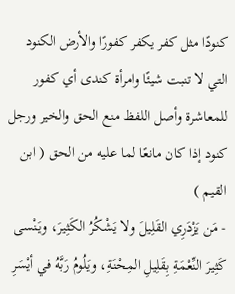كنودًا مثل كفر يكفر كفورًا والأرض الكنود التي لا تنبت شيئًا وامرأة كندى أي كفور للمعاشرة وأصل اللفظ منع الحق والخير ورجل كنود إذا كان مانعًا لما عليه من الحق ( ابن القيم )
- مَن يَزْدَرِي القَلِيلَ ولا يَشْكُرُ الكَثِيرَ، ويَنْسى كَثِيرَ النِّعْمَةِ بِقَلِيلِ المِحْنَةِ، ويَلُومُ رَبَّهُ في أيْسَرِ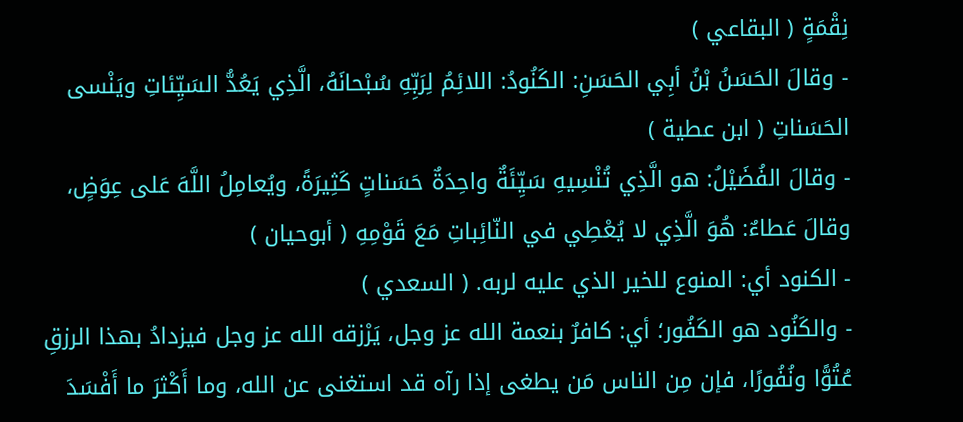نِقْمَةٍ ( البقاعي )
- وقالَ الحَسَنُ بْنُ أبِي الحَسَنِ: الكَنُودُ: اللائِمُ لِرَبِّهِ سُبْحانَهُ، الَّذِي يَعُدُّ السَيِّئاتِ ويَنْسى الحَسَناتِ ( ابن عطية )
- وقالَ الفُضَيْلُ: هو الَّذِي تُنْسِيهِ سَيِّئَةٌ واحِدَةٌ حَسَناتٍ كَثِيرَةً، ويُعامِلُ اللَّهَ عَلى عِوَضٍ، وقالَ عَطاءٌ: هُوَ الَّذِي لا يُعْطِي في النّائِباتِ مَعَ قَوْمِهِ ( أبوحيان )
- الكنود أي: المنوع للخير الذي عليه لربه. ( السعدي )
- والكَنُود هو الكَفُور؛ أي: كافرٌ بنعمة الله عز وجل، يَرْزقه الله عز وجل فيزدادُ بهذا الرزقِ عُتُوًّا ونُفُورًا، فإن مِن الناس مَن يطغى إذا رآه قد استغنى عن الله، وما أَكْثرَ ما أَفْسَدَ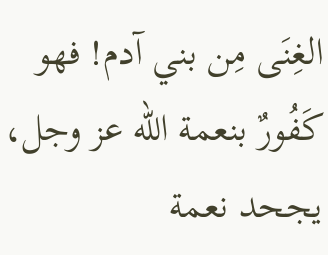الغِنَى مِن بني آدم! فهو كَفُورٌ بنعمة الله عز وجل، يجحد نعمة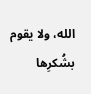الله، ولا يقوم بشُكرِها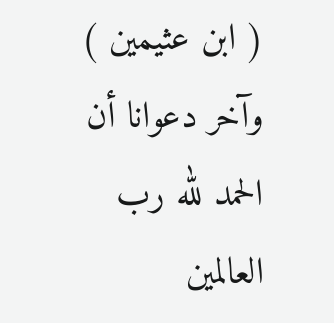( ابن عثيمين )
وآخر دعوانا أن الحمد لله رب العالمين